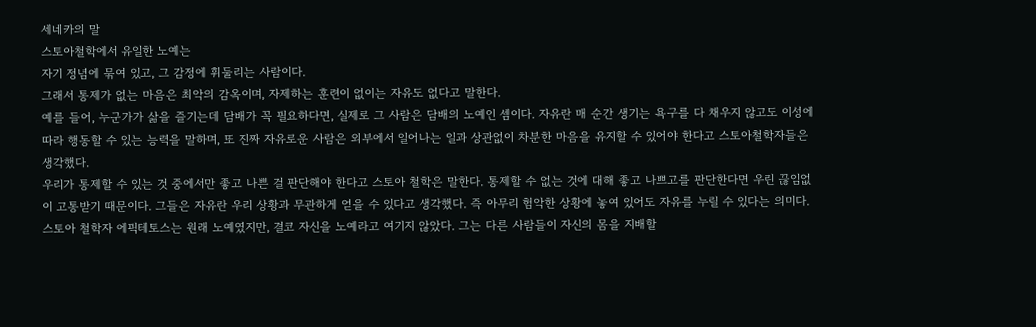세네카의 말
스토아철학에서 유일한 노예는
자기 정념에 묶여 있고, 그 감정에 휘둘리는 사람이다.
그래서 통제가 없는 마음은 최악의 감옥이며, 자제하는 훈련이 없이는 자유도 없다고 말한다.
예를 들어, 누군가가 삶을 즐기는데 담배가 꼭 필요하다면, 실제로 그 사람은 담배의 노예인 셈이다. 자유란 매 순간 생기는 욕구를 다 채우지 않고도 이성에 따라 행동할 수 있는 능력을 말하며, 또 진짜 자유로운 사람은 외부에서 일어나는 일과 상관없이 차분한 마음을 유지할 수 있어야 한다고 스토아철학자들은 생각했다.
우리가 통제할 수 있는 것 중에서만 좋고 나쁜 걸 판단해야 한다고 스토아 철학은 말한다. 통제할 수 없는 것에 대해 좋고 나쁘고를 판단한다면 우린 끊임없이 고통받기 때문이다. 그들은 자유란 우리 상황과 무관하게 얻을 수 있다고 생각했다. 즉 아무리 험악한 상황에 놓여 있어도 자유를 누릴 수 있다는 의미다.
스토아 철학자 에픽테토스는 원래 노예였지만, 결코 자신을 노예라고 여기지 않았다. 그는 다른 사람들이 자신의 몸을 지배할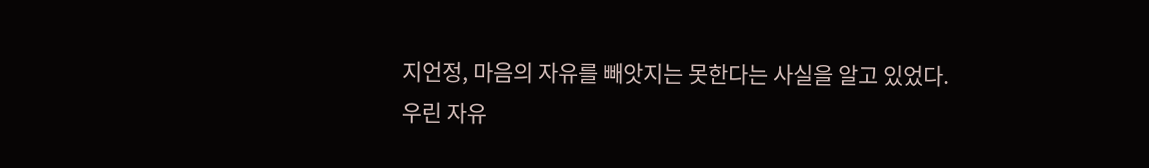지언정, 마음의 자유를 빼앗지는 못한다는 사실을 알고 있었다.
우린 자유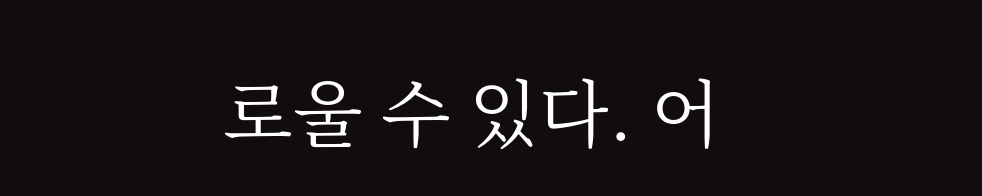로울 수 있다. 어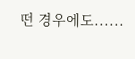떤 경우에도......